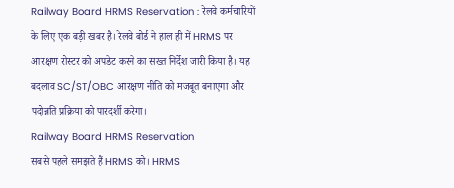Railway Board HRMS Reservation : रेलवे कर्मचारियों के लिए एक बड़ी खबर है। रेलवे बोर्ड ने हाल ही में HRMS पर आरक्षण रोस्टर को अपडेट करने का सख्त निर्देश जारी किया है। यह बदलाव SC/ST/OBC आरक्षण नीति को मजबूत बनाएगा और पदोन्नति प्रक्रिया को पारदर्शी करेगा।
Railway Board HRMS Reservation
सबसे पहले समझते हैं HRMS को। HRMS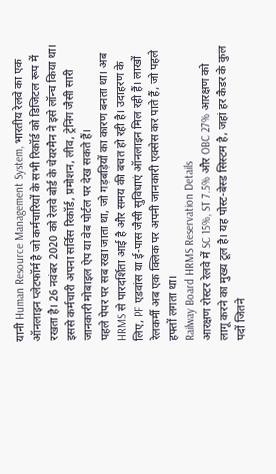यानी Human Resource Management System, भारतीय रेलवे का एक ऑनलाइन प्लेटफॉर्म है जो कर्मचारियों के सभी रिकॉर्ड को डिजिटल रूप में रखता है। 26 नवंबर 2020 को रेलवे बोर्ड के चेयरमैन ने इसे लॉन्च किया था। इससे कर्मचारी अपना सर्विस रिकॉर्ड, प्रमोशन, लीव, ट्रेनिंग जैसी सारी जानकारी मोबाइल ऐप या वेब पोर्टल पर देख सकते हैं।
पहले पेपर पर सब रखा जाता था, जो गड़बड़ियों का कारण बनता था। अब HRMS से पारदर्शिता आई है और समय की बचत हो रही है। उदाहरण के लिए, PF एडवांस या ई-पास जैसी सुविधाएं ऑनलाइन मिल रही हैं। लाखों रेलकर्मी अब एक क्लिक पर अपनी जानकारी एक्सेस कर पाते हैं, जो पहले हफ्तों लगता था।
Railway Board HRMS Reservation Details
आरक्षण रोस्टर रेलवे में SC 15%, ST 7.5% और OBC 27% आरक्षण को लागू करने का मुख्य टूल है। यह पोस्ट-बेस्ड सिस्टम है, जहां हर कैडर के कुल पदों जितने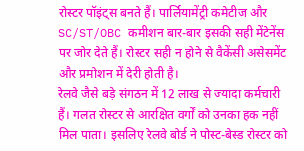रोस्टर पॉइंट्स बनते हैं। पार्लियामेंट्री कमेटीज और SC/ST/OBC कमीशन बार-बार इसकी सही मेंटेनेंस पर जोर देते हैं। रोस्टर सही न होने से वैकेंसी असेसमेंट और प्रमोशन में देरी होती है।
रेलवे जैसे बड़े संगठन में 12 लाख से ज्यादा कर्मचारी हैं। गलत रोस्टर से आरक्षित वर्गों को उनका हक नहीं मिल पाता। इसलिए रेलवे बोर्ड ने पोस्ट-बेस्ड रोस्टर को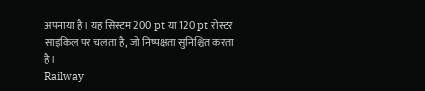अपनाया है। यह सिस्टम 200 pt या 120 pt रोस्टर साइकिल पर चलता है, जो निष्पक्षता सुनिश्चित करता है।
Railway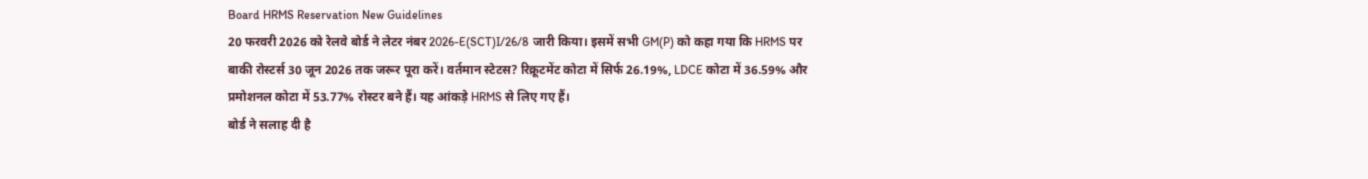Board HRMS Reservation New Guidelines
20 फरवरी 2026 को रेलवे बोर्ड ने लेटर नंबर 2026-E(SCT)I/26/8 जारी किया। इसमें सभी GM(P) को कहा गया कि HRMS पर बाकी रोस्टर्स 30 जून 2026 तक जरूर पूरा करें। वर्तमान स्टेटस? रिक्रूटमेंट कोटा में सिर्फ 26.19%, LDCE कोटा में 36.59% और प्रमोशनल कोटा में 53.77% रोस्टर बने हैं। यह आंकड़े HRMS से लिए गए हैं।
बोर्ड ने सलाह दी है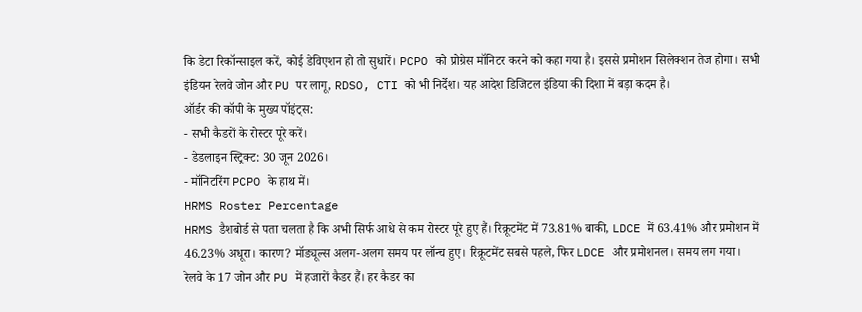कि डेटा रिकॉन्साइल करें, कोई डेविएशन हो तो सुधारें। PCPO को प्रोग्रेस मॉनिटर करने को कहा गया है। इससे प्रमोशन सिलेक्शन तेज होगा। सभी इंडियन रेलवे जोन और PU पर लागू, RDSO, CTI को भी निर्देश। यह आदेश डिजिटल इंडिया की दिशा में बड़ा कदम है।
ऑर्डर की कॉपी के मुख्य पॉइंट्स:
- सभी कैडरों के रोस्टर पूरे करें।
- डेडलाइन स्ट्रिक्ट: 30 जून 2026।
- मॉनिटरिंग PCPO के हाथ में।
HRMS Roster Percentage
HRMS डैशबोर्ड से पता चलता है कि अभी सिर्फ आधे से कम रोस्टर पूरे हुए हैं। रिक्रूटमेंट में 73.81% बाकी, LDCE में 63.41% और प्रमोशन में 46.23% अधूरा। कारण? मॉड्यूल्स अलग-अलग समय पर लॉन्च हुए। रिक्रूटमेंट सबसे पहले, फिर LDCE और प्रमोशनल। समय लग गया।
रेलवे के 17 जोन और PU में हजारों कैडर हैं। हर कैडर का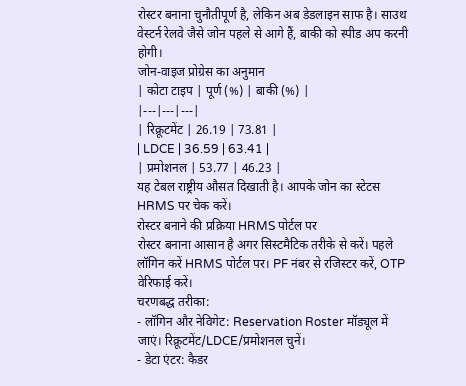रोस्टर बनाना चुनौतीपूर्ण है, लेकिन अब डेडलाइन साफ है। साउथ वेस्टर्न रेलवे जैसे जोन पहले से आगे हैं, बाकी को स्पीड अप करनी होगी।
जोन-वाइज प्रोग्रेस का अनुमान
| कोटा टाइप | पूर्ण (%) | बाकी (%) |
|---|---|---|
| रिक्रूटमेंट | 26.19 | 73.81 |
| LDCE | 36.59 | 63.41 |
| प्रमोशनल | 53.77 | 46.23 |
यह टेबल राष्ट्रीय औसत दिखाती है। आपके जोन का स्टेटस HRMS पर चेक करें।
रोस्टर बनाने की प्रक्रिया HRMS पोर्टल पर
रोस्टर बनाना आसान है अगर सिस्टमैटिक तरीके से करें। पहले लॉगिन करें HRMS पोर्टल पर। PF नंबर से रजिस्टर करें, OTP वेरिफाई करें।
चरणबद्ध तरीका:
- लॉगिन और नेविगेट: Reservation Roster मॉड्यूल में जाएं। रिक्रूटमेंट/LDCE/प्रमोशनल चुनें।
- डेटा एंटर: कैडर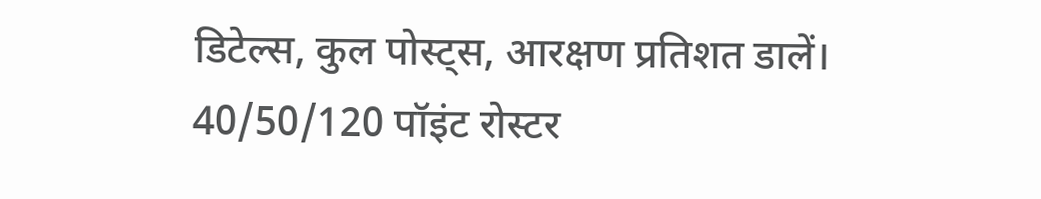डिटेल्स, कुल पोस्ट्स, आरक्षण प्रतिशत डालें। 40/50/120 पॉइंट रोस्टर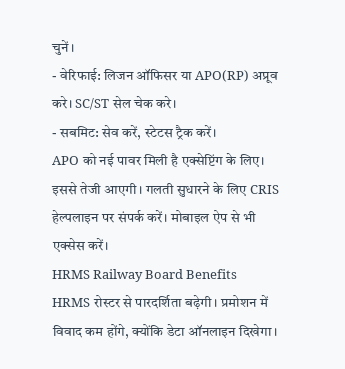चुनें।
- वेरिफाई: लिजन ऑफिसर या APO(RP) अप्रूव करे। SC/ST सेल चेक करे।
- सबमिट: सेव करें, स्टेटस ट्रैक करें।
APO को नई पावर मिली है एक्सेप्टिंग के लिए। इससे तेजी आएगी। गलती सुधारने के लिए CRIS हेल्पलाइन पर संपर्क करें। मोबाइल ऐप से भी एक्सेस करें।
HRMS Railway Board Benefits
HRMS रोस्टर से पारदर्शिता बढ़ेगी। प्रमोशन में विवाद कम होंगे, क्योंकि डेटा ऑनलाइन दिखेगा।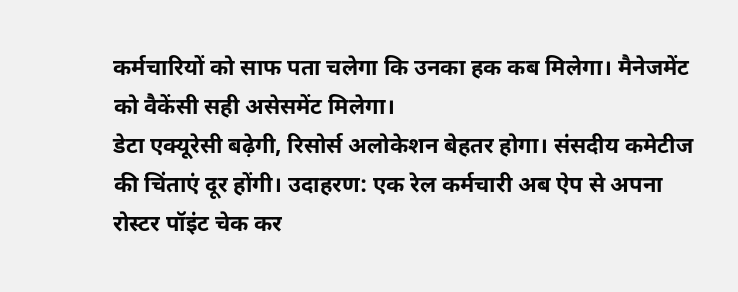कर्मचारियों को साफ पता चलेगा कि उनका हक कब मिलेगा। मैनेजमेंट को वैकेंसी सही असेसमेंट मिलेगा।
डेटा एक्यूरेसी बढ़ेगी, रिसोर्स अलोकेशन बेहतर होगा। संसदीय कमेटीज की चिंताएं दूर होंगी। उदाहरण: एक रेल कर्मचारी अब ऐप से अपना रोस्टर पॉइंट चेक कर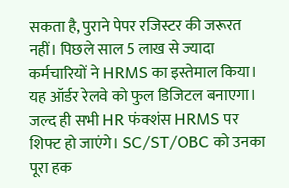सकता है, पुराने पेपर रजिस्टर की जरूरत नहीं। पिछले साल 5 लाख से ज्यादा कर्मचारियों ने HRMS का इस्तेमाल किया।
यह ऑर्डर रेलवे को फुल डिजिटल बनाएगा। जल्द ही सभी HR फंक्शंस HRMS पर शिफ्ट हो जाएंगे। SC/ST/OBC को उनका पूरा हक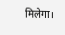मिलेगा।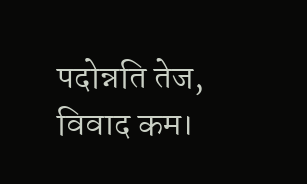पदोन्नति तेज, विवाद कम।